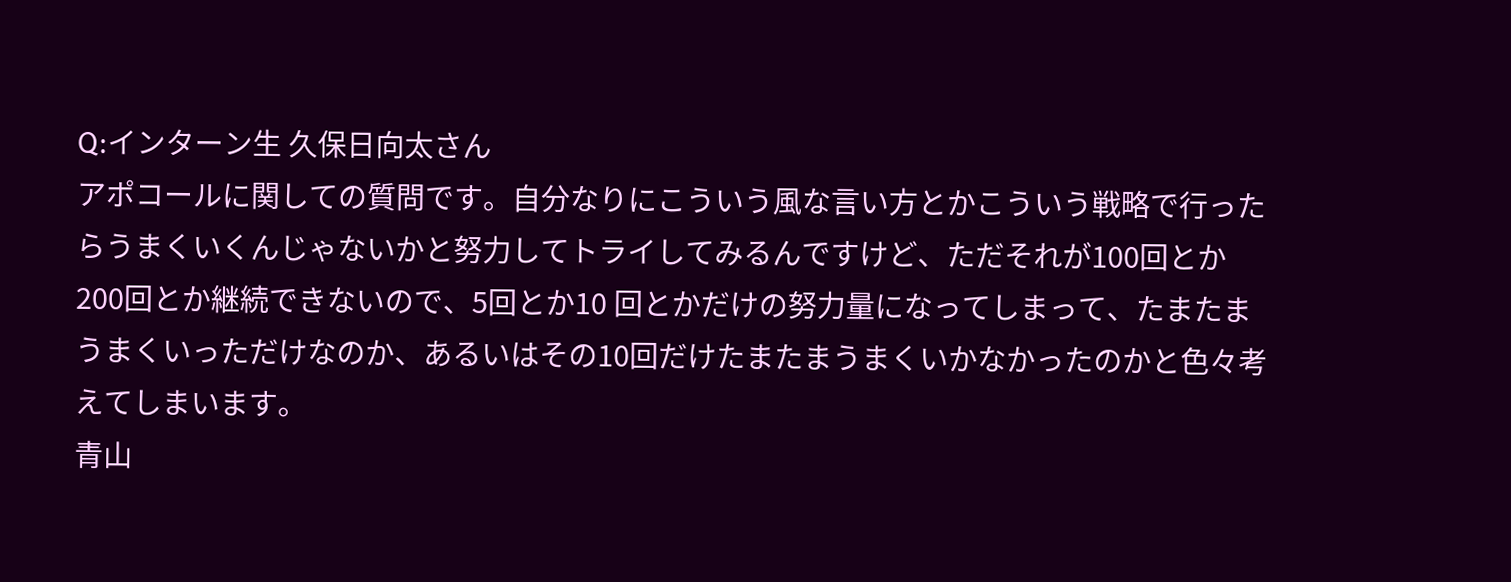Q:インターン生 久保日向太さん
アポコールに関しての質問です。自分なりにこういう風な言い方とかこういう戦略で行ったらうまくいくんじゃないかと努力してトライしてみるんですけど、ただそれが100回とか200回とか継続できないので、5回とか10 回とかだけの努力量になってしまって、たまたまうまくいっただけなのか、あるいはその10回だけたまたまうまくいかなかったのかと色々考えてしまいます。
青山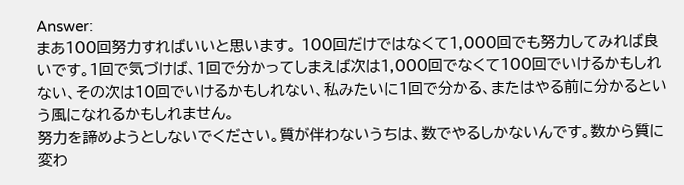Answer:
まあ100回努力すればいいと思います。 100回だけではなくて1,000回でも努力してみれば良いです。1回で気づけば、1回で分かってしまえば次は1,000回でなくて100回でいけるかもしれない、その次は10回でいけるかもしれない、私みたいに1回で分かる、またはやる前に分かるという風になれるかもしれません。
努力を諦めようとしないでください。質が伴わないうちは、数でやるしかないんです。数から質に変わ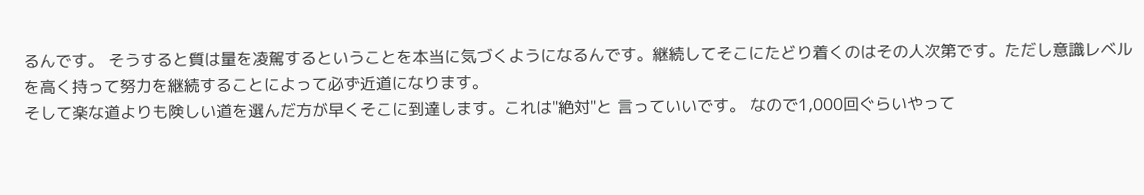るんです。 そうすると質は量を凌駕するということを本当に気づくようになるんです。継続してそこにたどり着くのはその人次第です。ただし意識レベルを高く持って努力を継続することによって必ず近道になります。
そして楽な道よりも険しい道を選んだ方が早くそこに到達します。これは"絶対"と 言っていいです。 なので1,000回ぐらいやって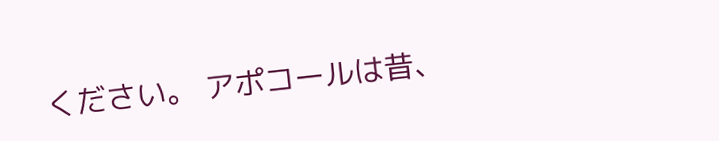ください。 アポコールは昔、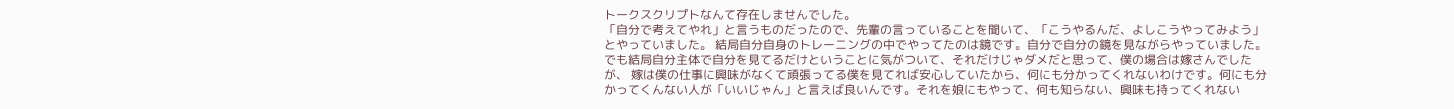トークスクリプトなんて存在しませんでした。
「自分で考えてやれ」と言うものだったので、先輩の言っていることを聞いて、「こうやるんだ、よしこうやってみよう」とやっていました。 結局自分自身のトレーニングの中でやってたのは鏡です。自分で自分の鏡を見ながらやっていました。でも結局自分主体で自分を見てるだけということに気がついて、それだけじゃダメだと思って、僕の場合は嫁さんでしたが、 嫁は僕の仕事に興味がなくて頑張ってる僕を見てれば安心していたから、何にも分かってくれないわけです。何にも分かってくんない人が「いいじゃん」と言えば良いんです。それを娘にもやって、何も知らない、興味も持ってくれない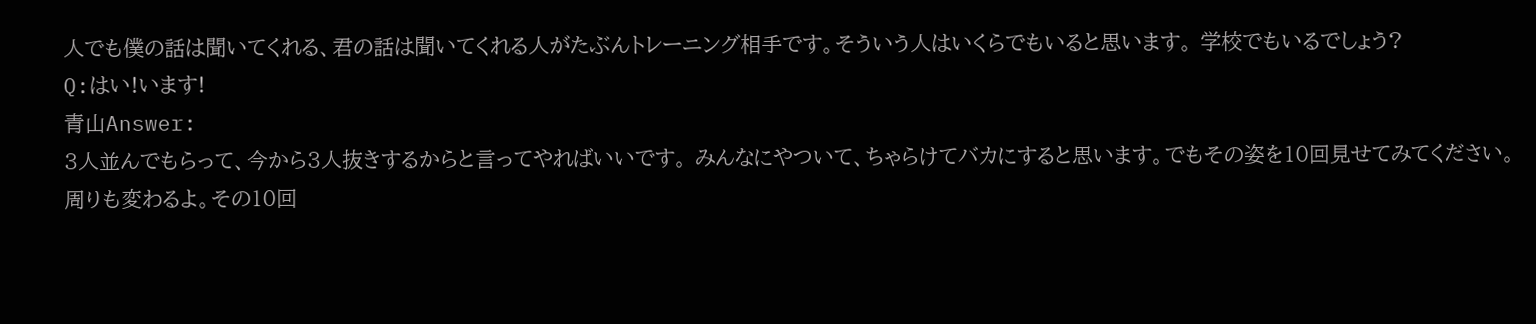人でも僕の話は聞いてくれる、君の話は聞いてくれる人がたぶんトレーニング相手です。そういう人はいくらでもいると思います。 学校でもいるでしょう?
Q:はい!います!
青山Answer:
3人並んでもらって、今から3人抜きするからと言ってやればいいです。 みんなにやついて、ちゃらけてバカにすると思います。でもその姿を10回見せてみてください。周りも変わるよ。その10回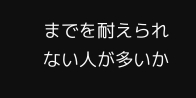までを耐えられない人が多いか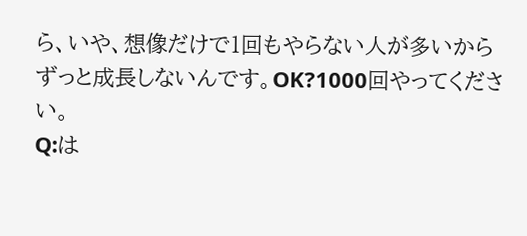ら、いや、想像だけで1回もやらない人が多いからずっと成長しないんです。OK?1000回やってください。
Q:は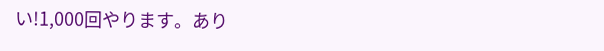い!1,000回やります。あり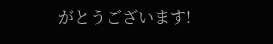がとうございます!